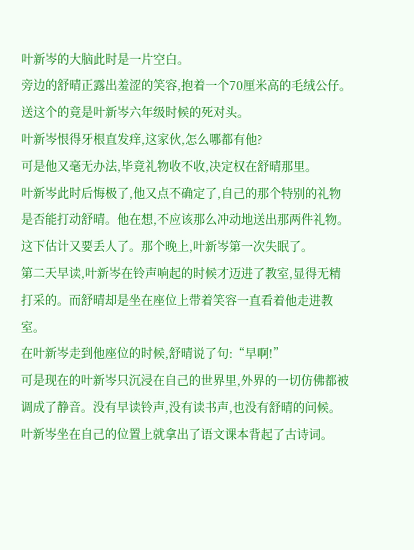叶新岑的大脑此时是一片空白。
旁边的舒晴正露出羞涩的笑容,抱着一个70厘米高的毛绒公仔。送这个的竟是叶新岑六年级时候的死对头。
叶新岑恨得牙根直发痒,这家伙,怎么哪都有他?
可是他又毫无办法,毕竟礼物收不收,决定权在舒晴那里。
叶新岑此时后悔极了,他又点不确定了,自己的那个特别的礼物是否能打动舒晴。他在想,不应该那么冲动地送出那两件礼物。这下估计又要丢人了。那个晚上,叶新岑第一次失眠了。
第二天早读,叶新岑在铃声响起的时候才迈进了教室,显得无精打采的。而舒晴却是坐在座位上带着笑容一直看着他走进教室。
在叶新岑走到他座位的时候,舒晴说了句:“早啊!”
可是现在的叶新岑只沉浸在自己的世界里,外界的一切仿佛都被调成了静音。没有早读铃声,没有读书声,也没有舒晴的问候。
叶新岑坐在自己的位置上就拿出了语文课本背起了古诗词。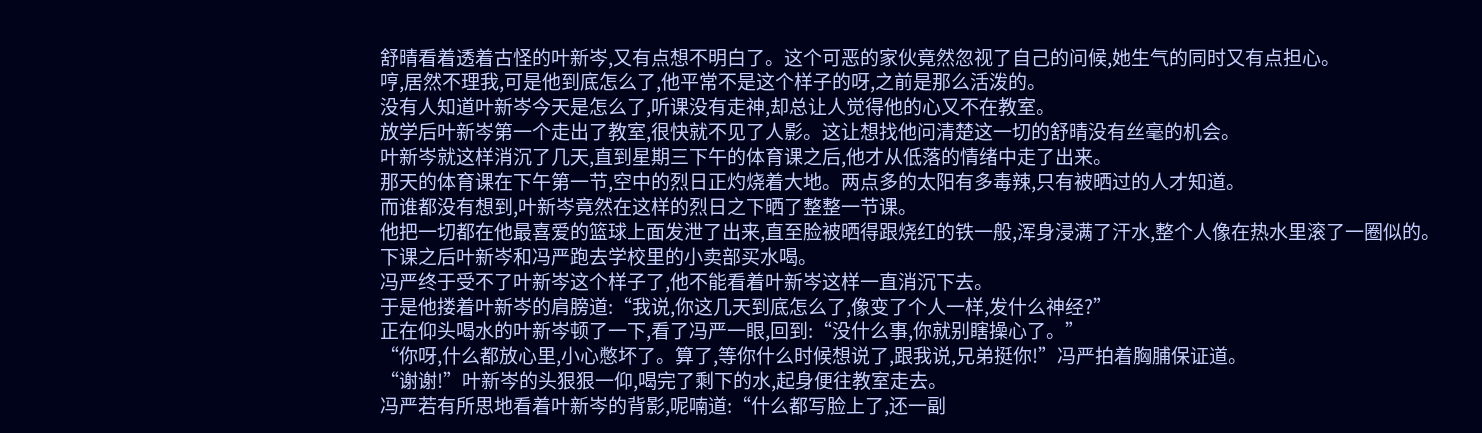舒晴看着透着古怪的叶新岑,又有点想不明白了。这个可恶的家伙竟然忽视了自己的问候,她生气的同时又有点担心。
哼,居然不理我,可是他到底怎么了,他平常不是这个样子的呀,之前是那么活泼的。
没有人知道叶新岑今天是怎么了,听课没有走神,却总让人觉得他的心又不在教室。
放学后叶新岑第一个走出了教室,很快就不见了人影。这让想找他问清楚这一切的舒晴没有丝毫的机会。
叶新岑就这样消沉了几天,直到星期三下午的体育课之后,他才从低落的情绪中走了出来。
那天的体育课在下午第一节,空中的烈日正灼烧着大地。两点多的太阳有多毒辣,只有被晒过的人才知道。
而谁都没有想到,叶新岑竟然在这样的烈日之下晒了整整一节课。
他把一切都在他最喜爱的篮球上面发泄了出来,直至脸被晒得跟烧红的铁一般,浑身浸满了汗水,整个人像在热水里滚了一圈似的。
下课之后叶新岑和冯严跑去学校里的小卖部买水喝。
冯严终于受不了叶新岑这个样子了,他不能看着叶新岑这样一直消沉下去。
于是他搂着叶新岑的肩膀道:“我说,你这几天到底怎么了,像变了个人一样,发什么神经?”
正在仰头喝水的叶新岑顿了一下,看了冯严一眼,回到:“没什么事,你就别瞎操心了。”
“你呀,什么都放心里,小心憋坏了。算了,等你什么时候想说了,跟我说,兄弟挺你!”冯严拍着胸脯保证道。
“谢谢!”叶新岑的头狠狠一仰,喝完了剩下的水,起身便往教室走去。
冯严若有所思地看着叶新岑的背影,呢喃道:“什么都写脸上了,还一副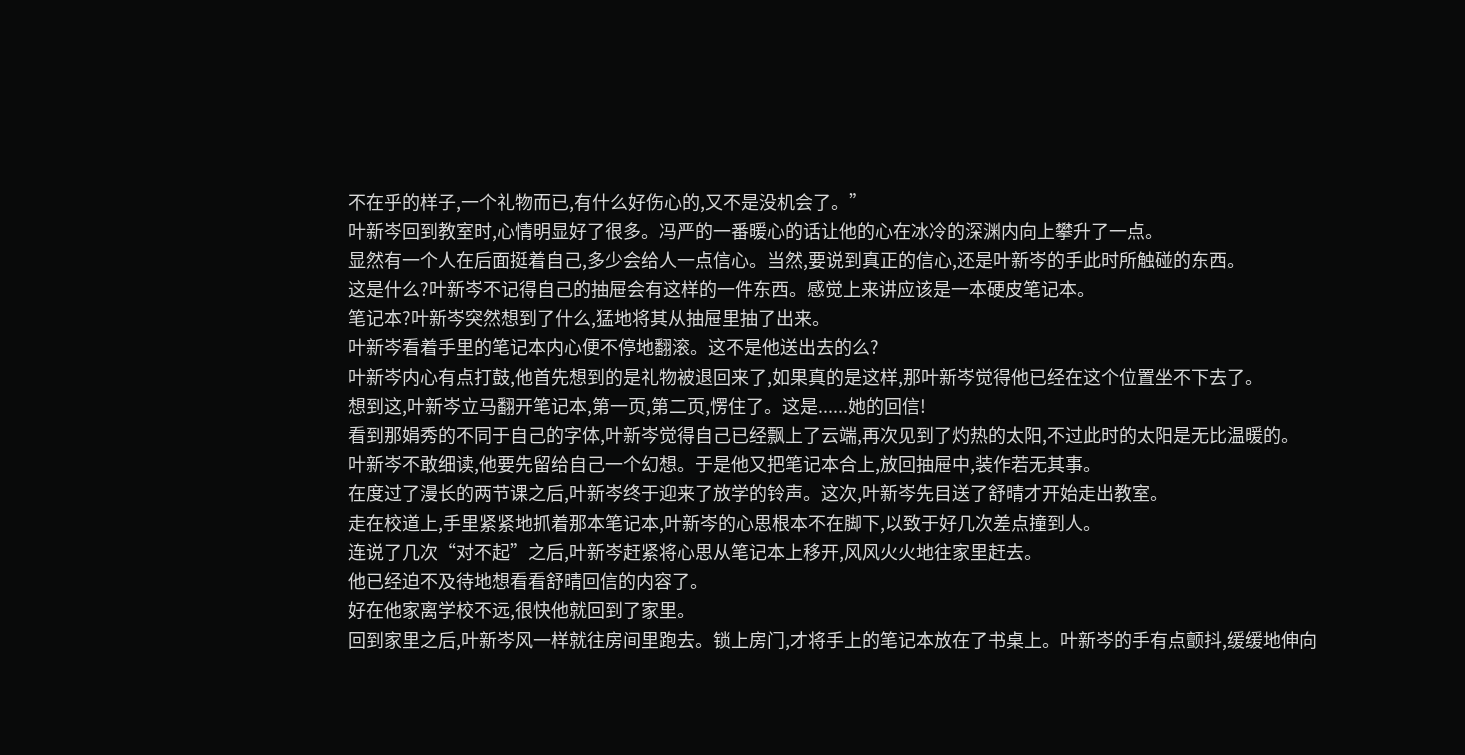不在乎的样子,一个礼物而已,有什么好伤心的,又不是没机会了。”
叶新岑回到教室时,心情明显好了很多。冯严的一番暖心的话让他的心在冰冷的深渊内向上攀升了一点。
显然有一个人在后面挺着自己,多少会给人一点信心。当然,要说到真正的信心,还是叶新岑的手此时所触碰的东西。
这是什么?叶新岑不记得自己的抽屉会有这样的一件东西。感觉上来讲应该是一本硬皮笔记本。
笔记本?叶新岑突然想到了什么,猛地将其从抽屉里抽了出来。
叶新岑看着手里的笔记本内心便不停地翻滚。这不是他送出去的么?
叶新岑内心有点打鼓,他首先想到的是礼物被退回来了,如果真的是这样,那叶新岑觉得他已经在这个位置坐不下去了。
想到这,叶新岑立马翻开笔记本,第一页,第二页,愣住了。这是......她的回信!
看到那娟秀的不同于自己的字体,叶新岑觉得自己已经飘上了云端,再次见到了灼热的太阳,不过此时的太阳是无比温暖的。
叶新岑不敢细读,他要先留给自己一个幻想。于是他又把笔记本合上,放回抽屉中,装作若无其事。
在度过了漫长的两节课之后,叶新岑终于迎来了放学的铃声。这次,叶新岑先目送了舒晴才开始走出教室。
走在校道上,手里紧紧地抓着那本笔记本,叶新岑的心思根本不在脚下,以致于好几次差点撞到人。
连说了几次“对不起”之后,叶新岑赶紧将心思从笔记本上移开,风风火火地往家里赶去。
他已经迫不及待地想看看舒晴回信的内容了。
好在他家离学校不远,很快他就回到了家里。
回到家里之后,叶新岑风一样就往房间里跑去。锁上房门,才将手上的笔记本放在了书桌上。叶新岑的手有点颤抖,缓缓地伸向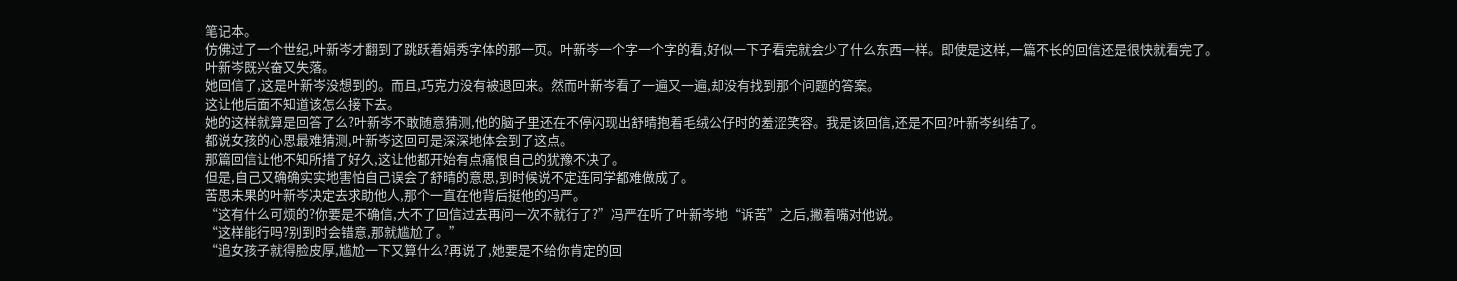笔记本。
仿佛过了一个世纪,叶新岑才翻到了跳跃着娟秀字体的那一页。叶新岑一个字一个字的看,好似一下子看完就会少了什么东西一样。即使是这样,一篇不长的回信还是很快就看完了。
叶新岑既兴奋又失落。
她回信了,这是叶新岑没想到的。而且,巧克力没有被退回来。然而叶新岑看了一遍又一遍,却没有找到那个问题的答案。
这让他后面不知道该怎么接下去。
她的这样就算是回答了么?叶新岑不敢随意猜测,他的脑子里还在不停闪现出舒晴抱着毛绒公仔时的羞涩笑容。我是该回信,还是不回?叶新岑纠结了。
都说女孩的心思最难猜测,叶新岑这回可是深深地体会到了这点。
那篇回信让他不知所措了好久,这让他都开始有点痛恨自己的犹豫不决了。
但是,自己又确确实实地害怕自己误会了舒晴的意思,到时候说不定连同学都难做成了。
苦思未果的叶新岑决定去求助他人,那个一直在他背后挺他的冯严。
“这有什么可烦的?你要是不确信,大不了回信过去再问一次不就行了?”冯严在听了叶新岑地“诉苦”之后,撇着嘴对他说。
“这样能行吗?别到时会错意,那就尴尬了。”
“追女孩子就得脸皮厚,尴尬一下又算什么?再说了,她要是不给你肯定的回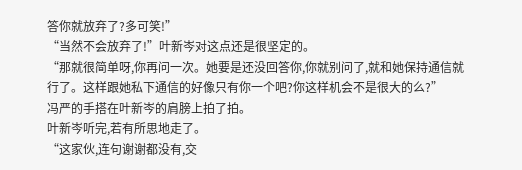答你就放弃了?多可笑!”
“当然不会放弃了!”叶新岑对这点还是很坚定的。
“那就很简单呀,你再问一次。她要是还没回答你,你就别问了,就和她保持通信就行了。这样跟她私下通信的好像只有你一个吧?你这样机会不是很大的么?”
冯严的手搭在叶新岑的肩膀上拍了拍。
叶新岑听完,若有所思地走了。
“这家伙,连句谢谢都没有,交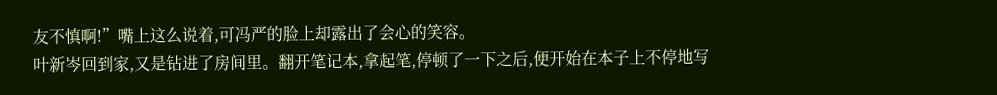友不慎啊!”嘴上这么说着,可冯严的脸上却露出了会心的笑容。
叶新岑回到家,又是钻进了房间里。翻开笔记本,拿起笔,停顿了一下之后,便开始在本子上不停地写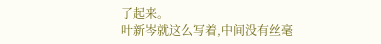了起来。
叶新岑就这么写着,中间没有丝毫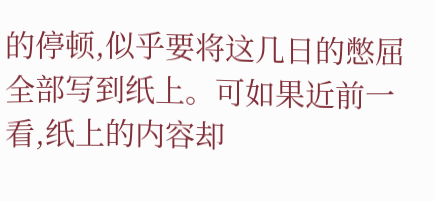的停顿,似乎要将这几日的憋屈全部写到纸上。可如果近前一看,纸上的内容却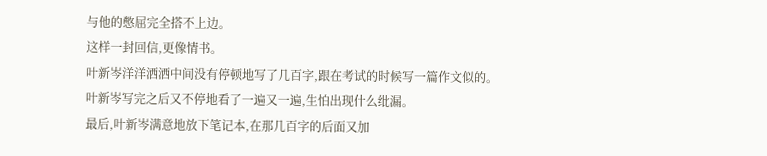与他的憋屈完全搭不上边。
这样一封回信,更像情书。
叶新岑洋洋洒洒中间没有停顿地写了几百字,跟在考试的时候写一篇作文似的。
叶新岑写完之后又不停地看了一遍又一遍,生怕出现什么纰漏。
最后,叶新岑满意地放下笔记本,在那几百字的后面又加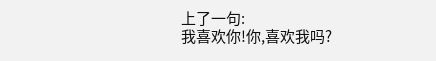上了一句:
我喜欢你!你,喜欢我吗?